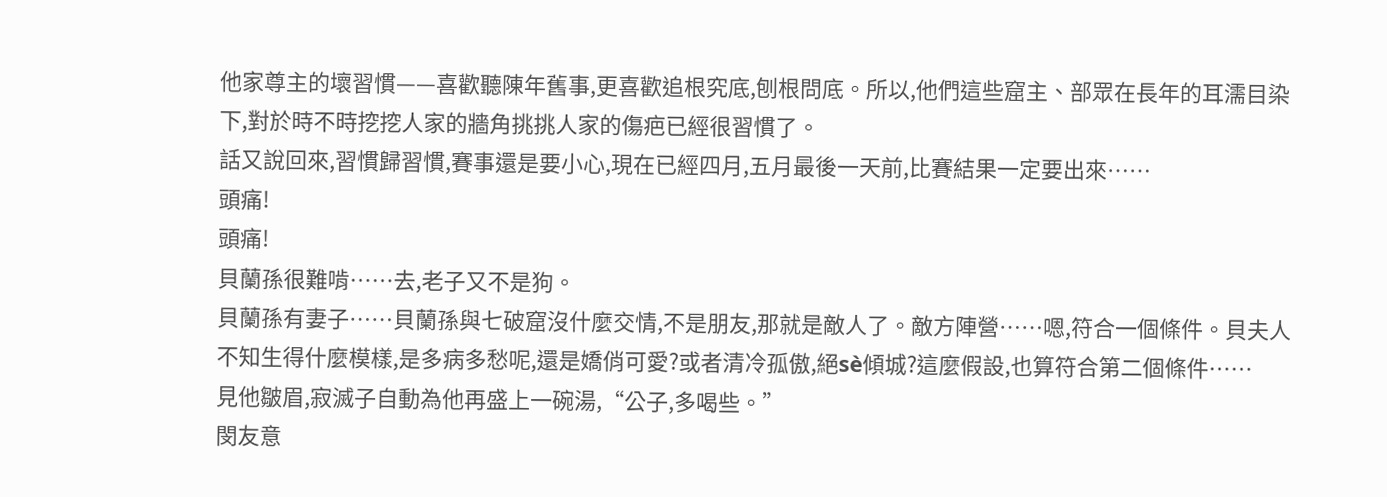他家尊主的壞習慣——喜歡聽陳年舊事,更喜歡追根究底,刨根問底。所以,他們這些窟主、部眾在長年的耳濡目染下,對於時不時挖挖人家的牆角挑挑人家的傷疤已經很習慣了。
話又說回來,習慣歸習慣,賽事還是要小心,現在已經四月,五月最後一天前,比賽結果一定要出來……
頭痛!
頭痛!
貝蘭孫很難啃……去,老子又不是狗。
貝蘭孫有妻子……貝蘭孫與七破窟沒什麼交情,不是朋友,那就是敵人了。敵方陣營……嗯,符合一個條件。貝夫人不知生得什麼模樣,是多病多愁呢,還是嬌俏可愛?或者清冷孤傲,絕sè傾城?這麼假設,也算符合第二個條件……
見他皺眉,寂滅子自動為他再盛上一碗湯,“公子,多喝些。”
閔友意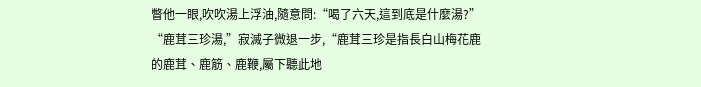瞥他一眼,吹吹湯上浮油,隨意問:“喝了六天,這到底是什麼湯?”
“鹿茸三珍湯,”寂滅子微退一步,“鹿茸三珍是指長白山梅花鹿的鹿茸、鹿筋、鹿鞭,屬下聽此地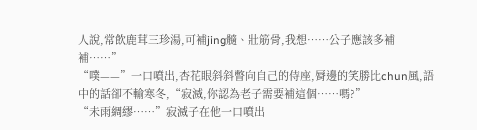人說,常飲鹿茸三珍湯,可補jing髓、壯筋骨,我想……公子應該多補補……”
“噗——”一口噴出,杏花眼斜斜瞥向自己的侍座,脣邊的笑勝比chun風,語中的話卻不輸寒冬,“寂滅,你認為老子需要補這個……嗎?”
“未雨綢繆……”寂滅子在他一口噴出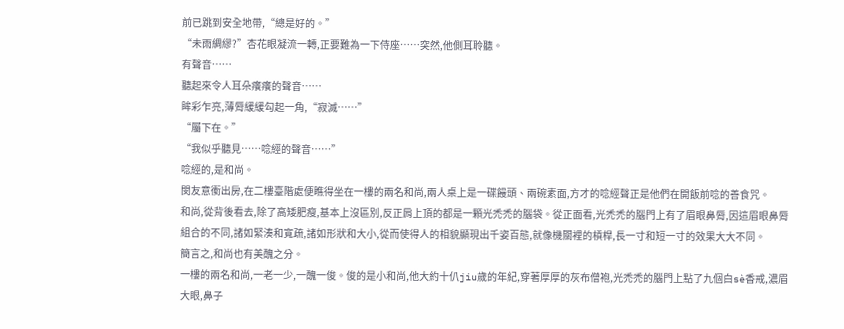前已跳到安全地帶,“總是好的。”
“未雨綢繆?”杏花眼凝流一轉,正要難為一下侍座……突然,他側耳聆聽。
有聲音……
聽起來令人耳朵癢癢的聲音……
眸彩乍亮,薄脣緩緩勾起一角,“寂滅……”
“屬下在。”
“我似乎聽見……唸經的聲音……”
唸經的,是和尚。
閔友意衝出房,在二樓臺階處便瞧得坐在一樓的兩名和尚,兩人桌上是一碟饅頭、兩碗素面,方才的唸經聲正是他們在開飯前唸的善食咒。
和尚,從背後看去,除了高矮肥瘦,基本上沒區別,反正肩上頂的都是一顆光禿禿的腦袋。從正面看,光禿禿的腦門上有了眉眼鼻脣,因這眉眼鼻脣組合的不同,諸如緊湊和寬疏,諸如形狀和大小,從而使得人的相貌顯現出千姿百態,就像機關裡的槓桿,長一寸和短一寸的效果大大不同。
簡言之,和尚也有美醜之分。
一樓的兩名和尚,一老一少,一醜一俊。俊的是小和尚,他大約十仈jiu歲的年紀,穿著厚厚的灰布僧袍,光禿禿的腦門上點了九個白sè香戒,濃眉大眼,鼻子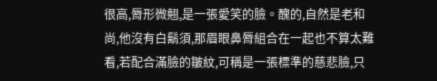很高,脣形微翹,是一張愛笑的臉。醜的,自然是老和尚,他沒有白鬍須,那眉眼鼻脣組合在一起也不算太難看,若配合滿臉的皺紋,可稱是一張標準的慈悲臉,只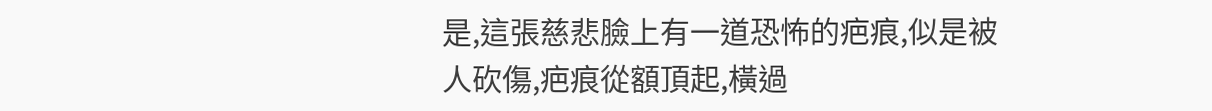是,這張慈悲臉上有一道恐怖的疤痕,似是被人砍傷,疤痕從額頂起,橫過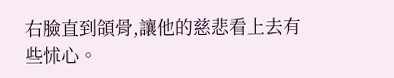右臉直到頜骨,讓他的慈悲看上去有些怵心。